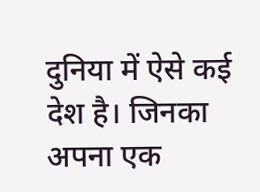दुनिया में ऐसे कई देश है। जिनका अपना एक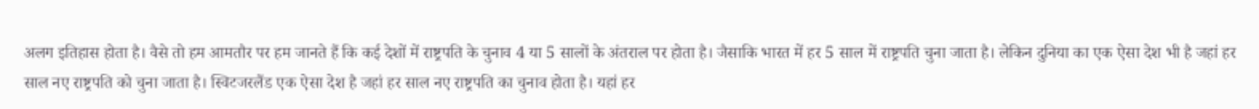अलग इतिहास होता है। वैसे तो हम आमतौर पर हम जानते हैं कि कई देशों में राष्ट्रपति के चुनाव 4 या 5 सालों के अंतराल पर होता है। जैसाकि भारत में हर 5 साल में राष्ट्रपति चुना जाता है। लेकिन दुनिया का एक ऐसा देश भी है जहां हर साल नए राष्ट्रपति को चुना जाता है। स्विटजरलैंड एक ऐसा देश है जहां हर साल नए राष्ट्रपति का चुनाव होता है। यहां हर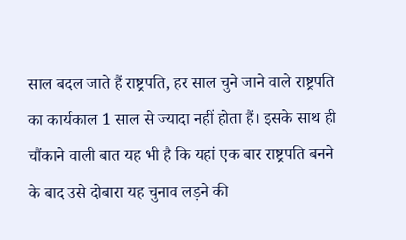साल बदल जाते हैं राष्ट्रपति, हर साल चुने जाने वाले राष्ट्रपति का कार्यकाल 1 साल से ज्यादा नहीं होता हैं। इसके साथ ही चौंकाने वाली बात यह भी है कि यहां एक बार राष्ट्रपति बनने के बाद उसे दोबारा यह चुनाव लड़ने की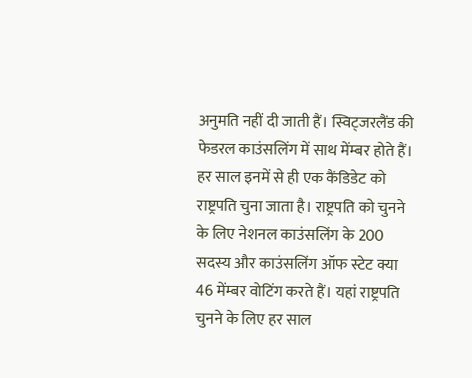अनुमति नहीं दी जाती हैं। स्विट्जरलैंड की फेडरल काउंसलिंग में साथ मेंम्बर होते हैं। हर साल इनमें से ही एक कैंडिडेट को राष्ट्रपति चुना जाता है। राष्ट्रपति को चुनने के लिए नेशनल काउंसलिंग के 200 सदस्य और काउंसलिंग ऑफ स्टेट क्या 46 मेंम्बर वोटिंग करते हैं। यहां राष्ट्रपति चुनने के लिए हर साल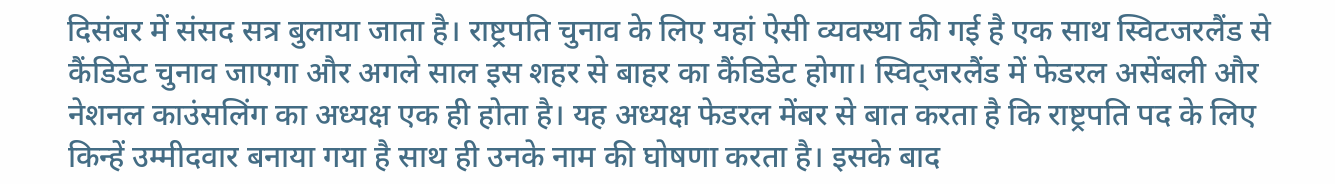दिसंबर में संसद सत्र बुलाया जाता है। राष्ट्रपति चुनाव के लिए यहां ऐसी व्यवस्था की गई है एक साथ स्विटजरलैंड से कैंडिडेट चुनाव जाएगा और अगले साल इस शहर से बाहर का कैंडिडेट होगा। स्विट्जरलैंड में फेडरल असेंबली और नेशनल काउंसलिंग का अध्यक्ष एक ही होता है। यह अध्यक्ष फेडरल मेंबर से बात करता है कि राष्ट्रपति पद के लिए किन्हें उम्मीदवार बनाया गया है साथ ही उनके नाम की घोषणा करता है। इसके बाद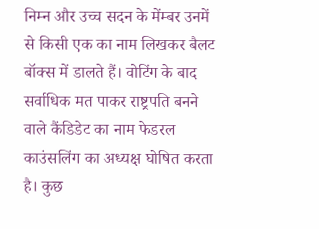निम्न और उच्च सदन के मेंम्बर उनमें से किसी एक का नाम लिखकर बैलट बॉक्स में डालते हैं। वोटिंग के बाद सर्वाधिक मत पाकर राष्ट्रपति बनने वाले कैंडिडेट का नाम फेडरल काउंसलिंग का अध्यक्ष घोषित करता है। कुछ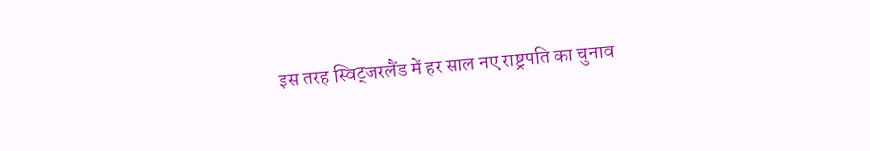इस तरह स्विट्जरलैंड में हर साल नए राष्ट्रपति का चुनाव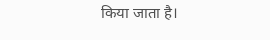किया जाता है।